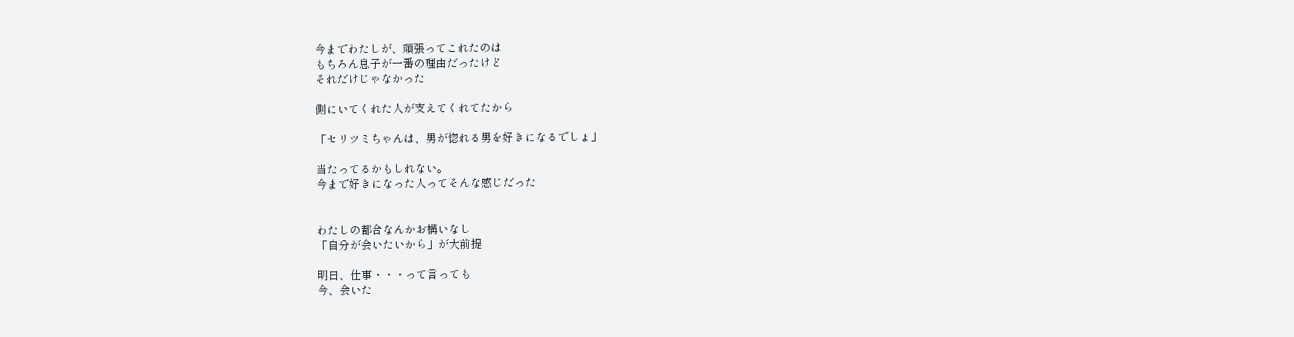今までわたしが、頑張ってこれたのは
もちろん息子が一番の理由だったけど
それだけじゃなかった

側にいてくれた人が支えてくれてたから

「セリツミちゃんは、男が惚れる男を好きになるでしょ」

当たってるかもしれない。
今まで好きになった人ってそんな感じだった


わたしの都合なんかお構いなし
「自分が会いたいから」が大前提

明日、仕事・・・って言っても
今、会いた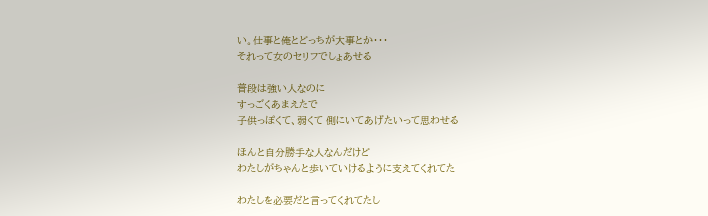い。仕事と俺とどっちが大事とか・・・
それって女のセリフでしょあせる

普段は強い人なのに
すっごくあまえたで
子供っぽくて、弱くて 側にいてあげたいって思わせる

ほんと自分勝手な人なんだけど
わたしがちゃんと歩いていけるように支えてくれてた

わたしを必要だと言ってくれてたし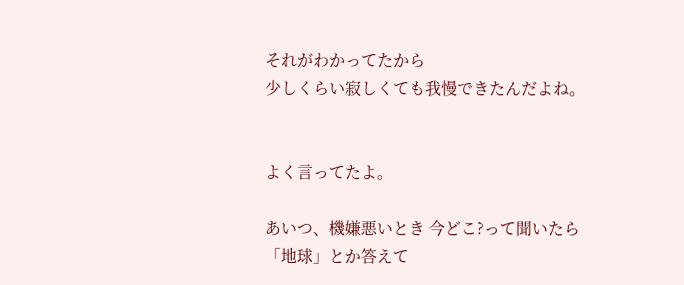それがわかってたから
少しくらい寂しくても我慢できたんだよね。


よく言ってたよ。

あいつ、機嫌悪いとき 今どこ?って聞いたら
「地球」とか答えて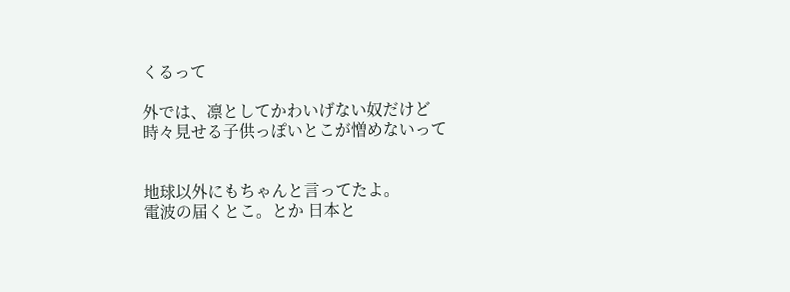くるって

外では、凛としてかわいげない奴だけど
時々見せる子供っぽいとこが憎めないって


地球以外にもちゃんと言ってたよ。
電波の届くとこ。とか 日本と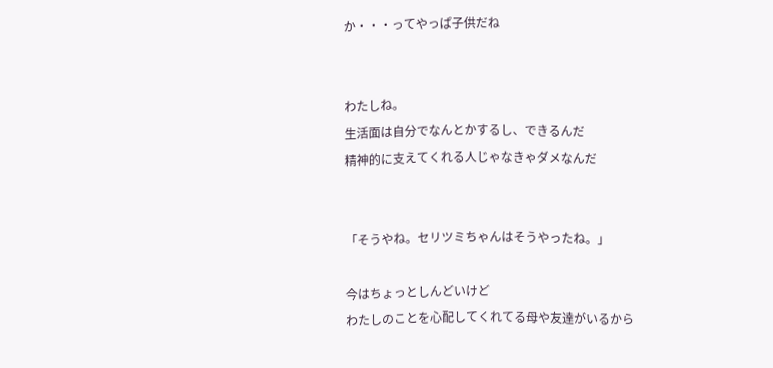か・・・ってやっぱ子供だね


わたしね。
生活面は自分でなんとかするし、できるんだ
精神的に支えてくれる人じゃなきゃダメなんだ


「そうやね。セリツミちゃんはそうやったね。」

今はちょっとしんどいけど
わたしのことを心配してくれてる母や友達がいるから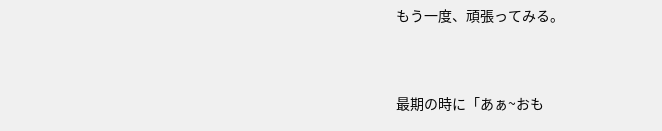もう一度、頑張ってみる。


最期の時に「あぁ~おも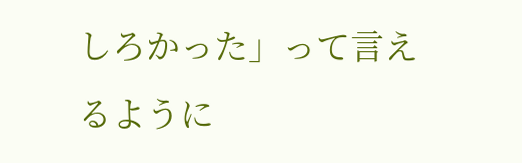しろかった」って言えるように